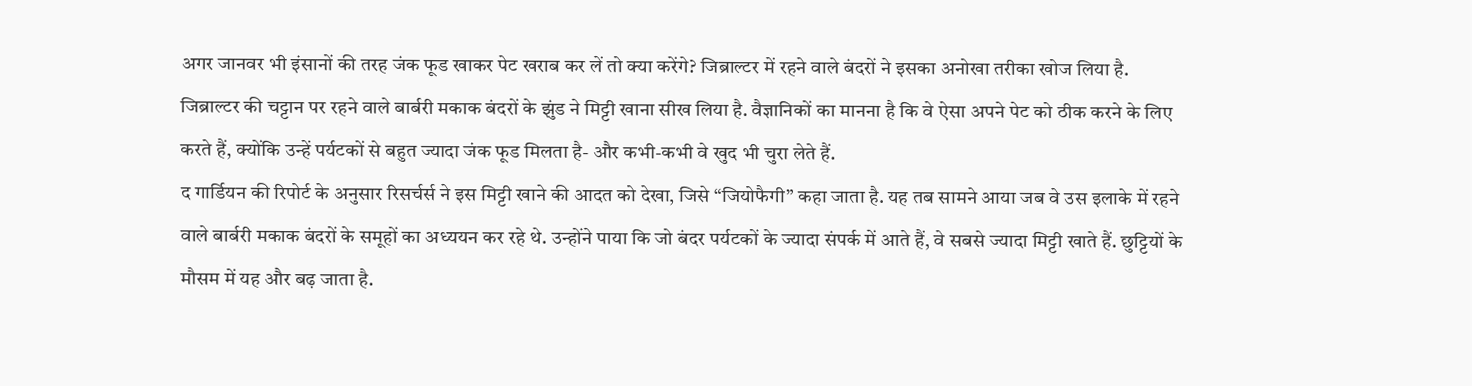अगर जानवर भी इंसानों की तरह जंक फूड खाकर पेट खराब कर लें तो क्या करेंगे? जिब्राल्टर में रहने वाले बंदरों ने इसका अनोखा तरीका खोज लिया है. जिब्राल्टर की चट्टान पर रहने वाले बार्बरी मकाक बंदरों के झुंड ने मिट्टी खाना सीख लिया है. वैज्ञानिकों का मानना है कि वे ऐसा अपने पेट को ठीक करने के लिए करते हैं, क्योंकि उन्हें पर्यटकों से बहुत ज्यादा जंक फूड मिलता है- और कभी-कभी वे खुद भी चुरा लेते हैं.
द गार्डियन की रिपोर्ट के अनुसार रिसर्चर्स ने इस मिट्टी खाने की आदत को देखा, जिसे “जियोफैगी” कहा जाता है. यह तब सामने आया जब वे उस इलाके में रहने वाले बार्बरी मकाक बंदरों के समूहों का अध्ययन कर रहे थे. उन्होंने पाया कि जो बंदर पर्यटकों के ज्यादा संपर्क में आते हैं, वे सबसे ज्यादा मिट्टी खाते हैं. छुट्टियों के मौसम में यह और बढ़ जाता है.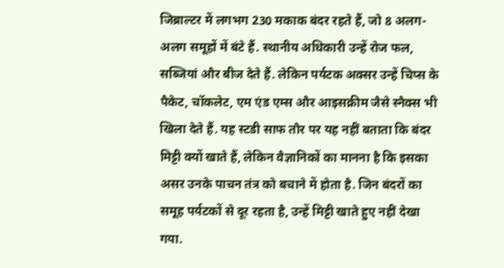जिब्राल्टर में लगभग 230 मकाक बंदर रहते हैं, जो 8 अलग-अलग समूहों में बंटे हैं. स्थानीय अधिकारी उन्हें रोज फल, सब्जियां और बीज देते हैं. लेकिन पर्यटक अक्सर उन्हें चिप्स के पैकेट, चॉकलेट, एम एंड एम्स और आइसक्रीम जैसे स्नैक्स भी खिला देते हैं. यह स्टडी साफ तौर पर यह नहीं बताता कि बंदर मिट्टी क्यों खाते हैं, लेकिन वैज्ञानिकों का मानना है कि इसका असर उनके पाचन तंत्र को बचाने में होता है. जिन बंदरों का समूह पर्यटकों से दूर रहता है, उन्हें मिट्टी खाते हुए नहीं देखा गया.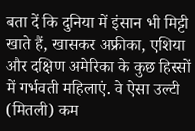बता दें कि दुनिया में इंसान भी मिट्टी खाते हैं, खासकर अफ्रीका, एशिया और दक्षिण अमेरिका के कुछ हिस्सों में गर्भवती महिलाएं. वे ऐसा उल्टी (मितली) कम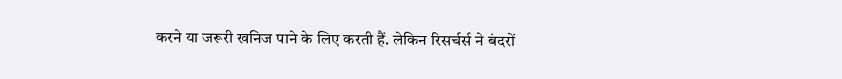करने या जरूरी खनिज पाने के लिए करती हैं. लेकिन रिसर्चर्स ने बंदरों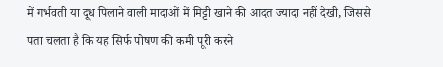में गर्भवती या दूध पिलाने वाली मादाओं में मिट्टी खाने की आदत ज्यादा नहीं देखी, जिससे पता चलता है कि यह सिर्फ पोषण की कमी पूरी करने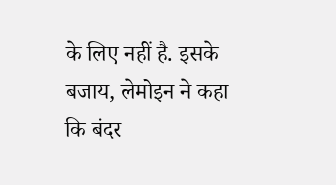के लिए नहीं है. इसके बजाय, लेमोइन ने कहा कि बंदर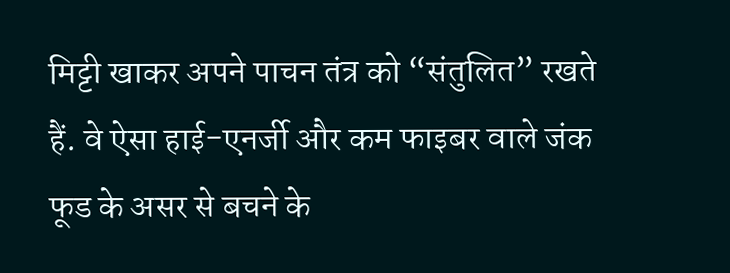मिट्टी खाकर अपने पाचन तंत्र को “संतुलित” रखते हैं. वे ऐसा हाई-एनर्जी और कम फाइबर वाले जंक फूड के असर से बचने के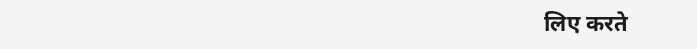लिए करते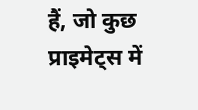हैं, जो कुछ प्राइमेट्स में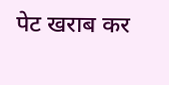पेट खराब कर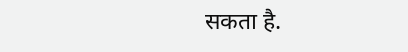सकता है.